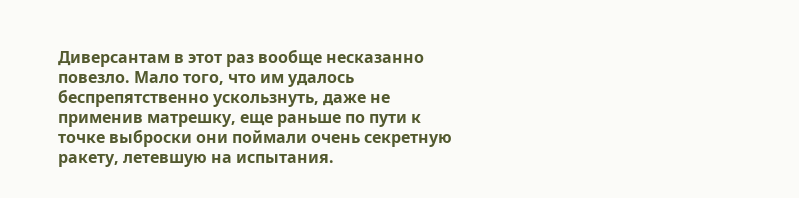Диверсантам в этот раз вообще несказанно повезло. Мало того, что им удалось беспрепятственно ускользнуть, даже не применив матрешку, еще раньше по пути к точке выброски они поймали очень секретную ракету, летевшую на испытания.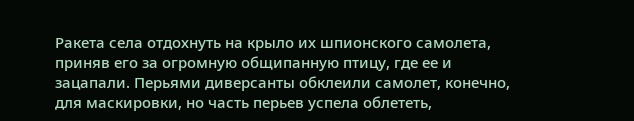Ракета села отдохнуть на крыло их шпионского самолета, приняв его за огромную общипанную птицу, где ее и зацапали. Перьями диверсанты обклеили самолет, конечно, для маскировки, но часть перьев успела облететь,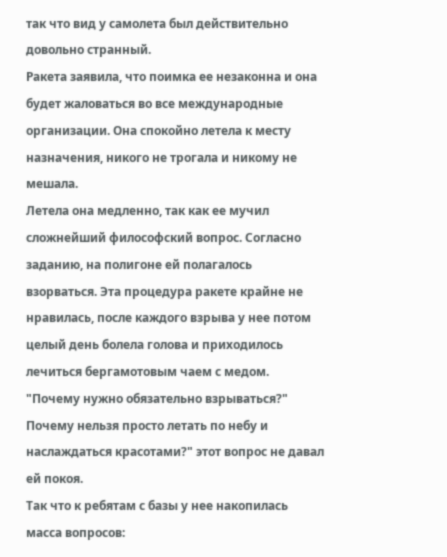так что вид у самолета был действительно довольно странный.
Ракета заявила, что поимка ее незаконна и она будет жаловаться во все международные организации. Она спокойно летела к месту назначения, никого не трогала и никому не мешала.
Летела она медленно, так как ее мучил сложнейший философский вопрос. Согласно заданию, на полигоне ей полагалось взорваться. Эта процедура ракете крайне не нравилась, после каждого взрыва у нее потом целый день болела голова и приходилось лечиться бергамотовым чаем с медом.
"Почему нужно обязательно взрываться?"
Почему нельзя просто летать по небу и наслаждаться красотами?" этот вопрос не давал ей покоя.
Так что к ребятам с базы у нее накопилась масса вопросов: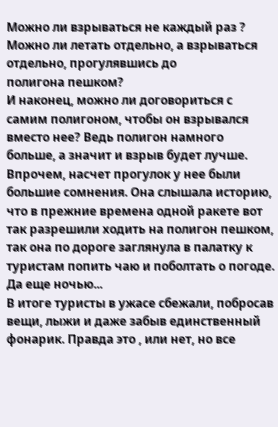Можно ли взрываться не каждый раз ?
Можно ли летать отдельно, а взрываться отдельно, прогулявшись до
полигона пешком?
И наконец, можно ли договориться с самим полигоном, чтобы он взрывался вместо нее? Ведь полигон намного больше, а значит и взрыв будет лучше.
Впрочем, насчет прогулок у нее были большие сомнения. Она слышала историю, что в прежние времена одной ракете вот так разрешили ходить на полигон пешком, так она по дороге заглянула в палатку к туристам попить чаю и поболтать о погоде.
Да еще ночью...
В итоге туристы в ужасе сбежали, побросав вещи, лыжи и даже забыв единственный фонарик. Правда это , или нет, но все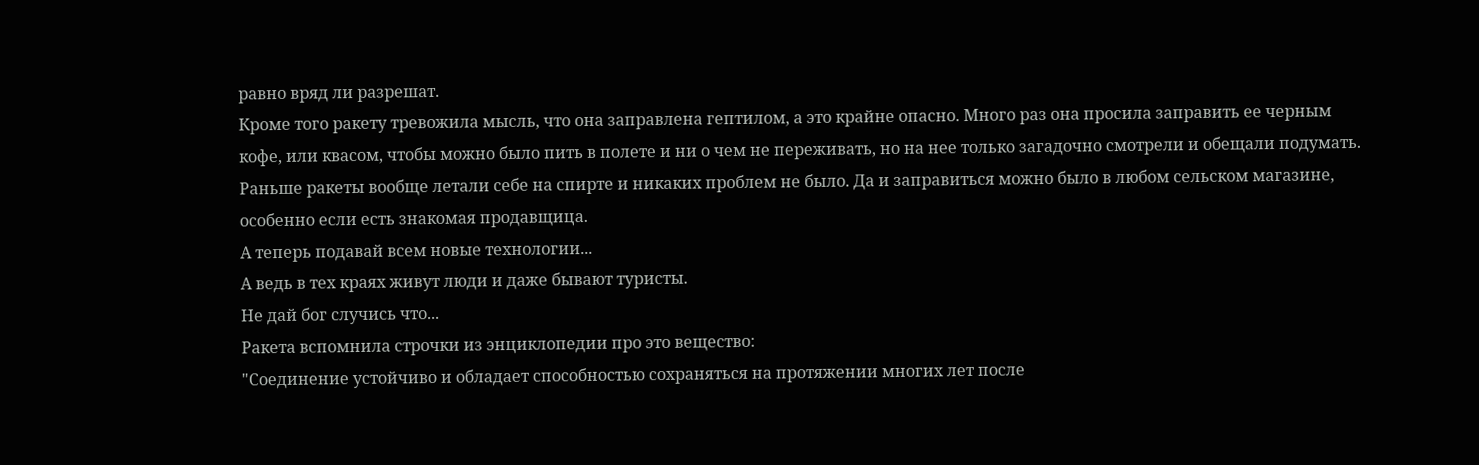равно вряд ли разрешат.
Кроме того ракету тревожила мысль, что она заправлена гептилом, а это крайне опасно. Много раз она просила заправить ее черным кофе, или квасом, чтобы можно было пить в полете и ни о чем не переживать, но на нее только загадочно смотрели и обещали подумать. Раньше ракеты вообще летали себе на спирте и никаких проблем не было. Да и заправиться можно было в любом сельском магазине, особенно если есть знакомая продавщица.
А теперь подавай всем новые технологии...
А ведь в тех краях живут люди и даже бывают туристы.
Не дай бог случись что...
Ракета вспомнила строчки из энциклопедии про это вещество:
"Соединение устойчиво и обладает способностью сохраняться на протяжении многих лет после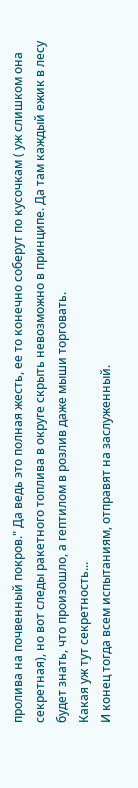пролива на почвенный покров." Да ведь это полная жесть, ее то конечно соберут по кусочкам ( уж слишком она секретная), но вот следы ракетного топлива в округе скрыть невозможно в принципе. Да там каждый ежик в лесу будет знать, что произошло, а гептилом в розлив даже мыши торговать.
Какая уж тут секретность...
И конец тогда всем испытаниям, отправят на заслуженный.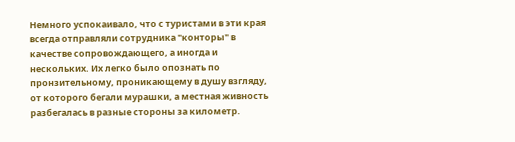Немного успокаивало, что с туристами в эти края всегда отправляли сотрудника "конторы" в качестве сопровождающего, а иногда и нескольких. Их легко было опознать по пронзительному, проникающему в душу взгляду, от которого бегали мурашки, а местная живность разбегалась в разные стороны за километр.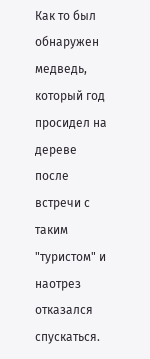Как то был обнаружен медведь, который год просидел на дереве после встречи с таким "туристом" и наотрез отказался спускаться.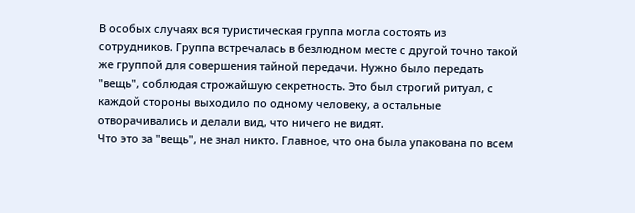В особых случаях вся туристическая группа могла состоять из сотрудников. Группа встречалась в безлюдном месте с другой точно такой же группой для совершения тайной передачи. Нужно было передать "вещь", соблюдая строжайшую секретность. Это был строгий ритуал, с каждой стороны выходило по одному человеку, а остальные отворачивались и делали вид, что ничего не видят.
Что это за "вещь", не знал никто. Главное, что она была упакована по всем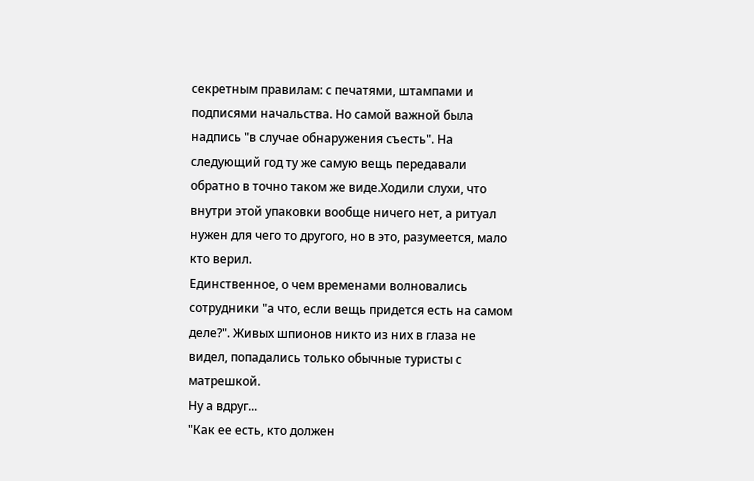секретным правилам: с печатями, штампами и подписями начальства. Но самой важной была надпись "в случае обнаружения съесть". На следующий год ту же самую вещь передавали обратно в точно таком же виде.Ходили слухи, что внутри этой упаковки вообще ничего нет, а ритуал нужен для чего то другого, но в это, разумеется, мало кто верил.
Единственное, о чем временами волновались сотрудники "а что, если вещь придется есть на самом деле?". Живых шпионов никто из них в глаза не видел, попадались только обычные туристы с матрешкой.
Ну а вдруг...
"Как ее есть, кто должен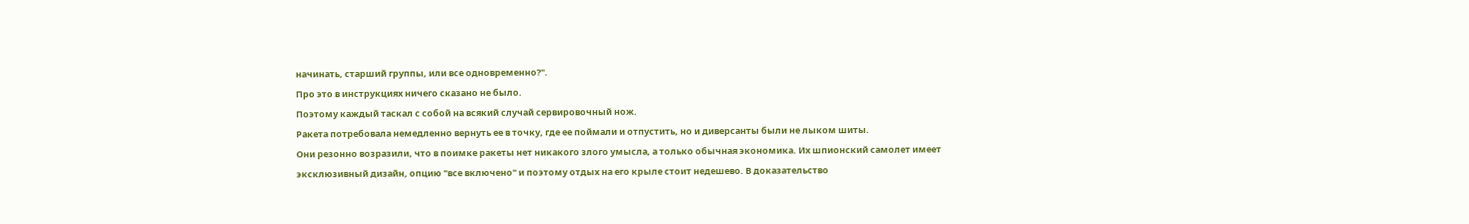начинать, старший группы, или все одновременно?".
Про это в инструкциях ничего сказано не было.
Поэтому каждый таскал с собой на всякий случай сервировочный нож.
Ракета потребовала немедленно вернуть ее в точку, где ее поймали и отпустить, но и диверсанты были не лыком шиты.
Они резонно возразили, что в поимке ракеты нет никакого злого умысла, а только обычная экономика. Их шпионский самолет имеет эксклюзивный дизайн, опцию "все включено" и поэтому отдых на его крыле стоит недешево. В доказательство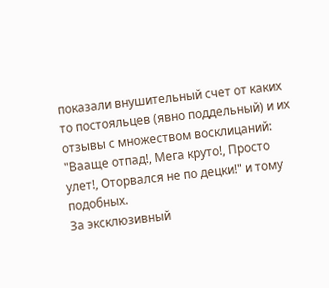показали внушительный счет от каких то постояльцев (явно поддельный) и их отзывы с множеством восклицаний: "Вааще отпад!, Мега круто!, Просто улет!, Оторвался не по децки!" и тому подобных.
За эксклюзивный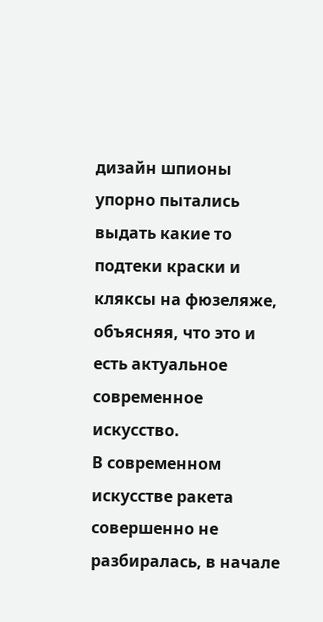дизайн шпионы упорно пытались выдать какие то подтеки краски и кляксы на фюзеляже, объясняя, что это и есть актуальное современное искусство.
В современном искусстве ракета совершенно не разбиралась, в начале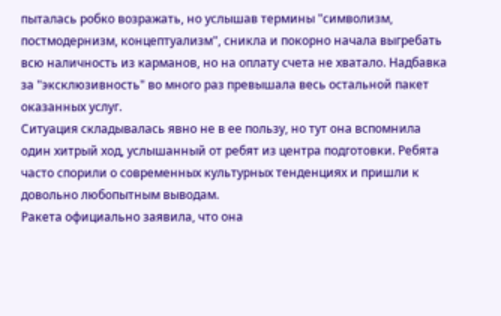пыталась робко возражать, но услышав термины "символизм, постмодернизм, концептуализм", сникла и покорно начала выгребать всю наличность из карманов, но на оплату счета не хватало. Надбавка за "эксклюзивность" во много раз превышала весь остальной пакет оказанных услуг.
Ситуация складывалась явно не в ее пользу, но тут она вспомнила один хитрый ход, услышанный от ребят из центра подготовки. Ребята часто спорили о современных культурных тенденциях и пришли к довольно любопытным выводам.
Ракета официально заявила, что она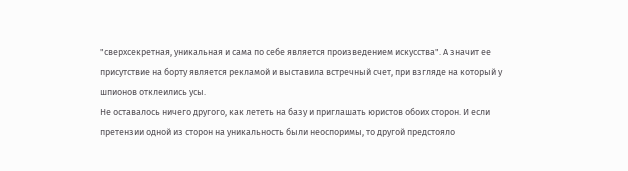"сверхсекретная, уникальная и сама по себе является произведением искусства". А значит ее присутствие на борту является рекламой и выставила встречный счет, при взгляде на который у шпионов отклеились усы.
Не оставалось ничего другого, как лететь на базу и приглашать юристов обоих сторон. И если претензии одной из сторон на уникальность были неоспоримы, то другой предстояло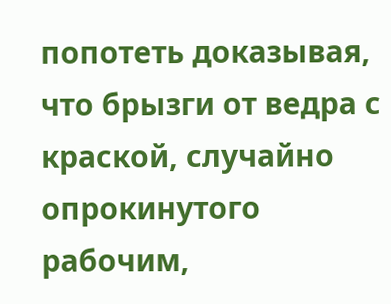попотеть доказывая, что брызги от ведра с краской, случайно опрокинутого рабочим,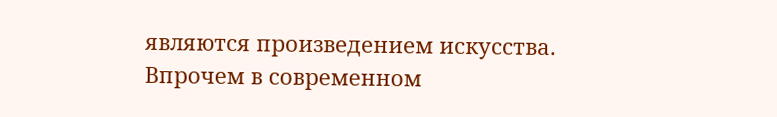являются произведением искусства.
Впрочем в современном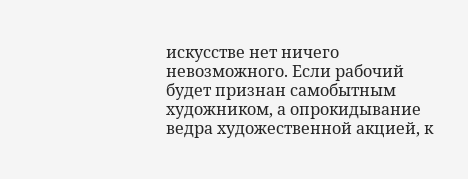искусстве нет ничего невозможного. Если рабочий будет признан самобытным художником, а опрокидывание ведра художественной акцией, к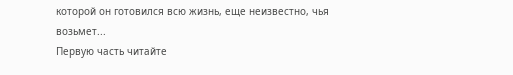которой он готовился всю жизнь, еще неизвестно, чья возьмет...
Первую часть читайте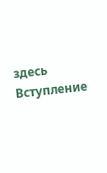здесь
Вступление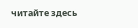читайте здесь